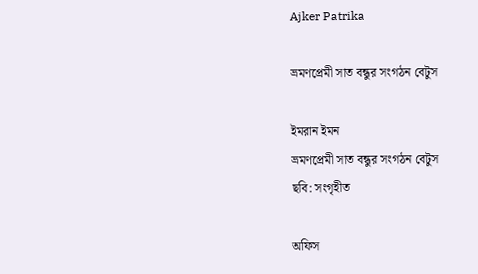Ajker Patrika

ভ্রমণপ্রেমী সাত বন্ধুর সংগঠন বেটুস

ইমরান ইমন
ভ্রমণপ্রেমী সাত বন্ধুর সংগঠন বেটুস
ছবি: সংগৃহীত

অফিস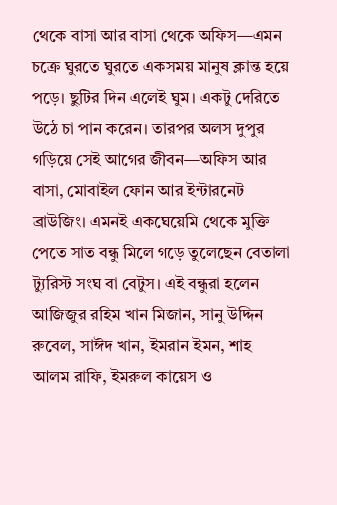থেকে বাসা আর বাসা থেকে অফিস—এমন চক্রে ঘুরতে ঘুরতে একসময় মানুষ ক্লান্ত হয়ে পড়ে। ছুটির দিন এলেই ঘুম। একটু দেরিতে উঠে চা পান করেন। তারপর অলস দুপুর গড়িয়ে সেই আগের জীবন—অফিস আর বাসা, মোবাইল ফোন আর ইন্টারনেট ব্রাউজিং। এমনই একঘেয়েমি থেকে মুক্তি পেতে সাত বন্ধু মিলে গড়ে তুলেছেন বেতালা ট্যুরিস্ট সংঘ বা বেটুস। এই বন্ধুরা হলেন আজিজুর রহিম খান মিজান, সানু উদ্দিন রুবেল, সাঈদ খান, ইমরান ইমন, শাহ আলম রাফি, ইমরুল কায়েস ও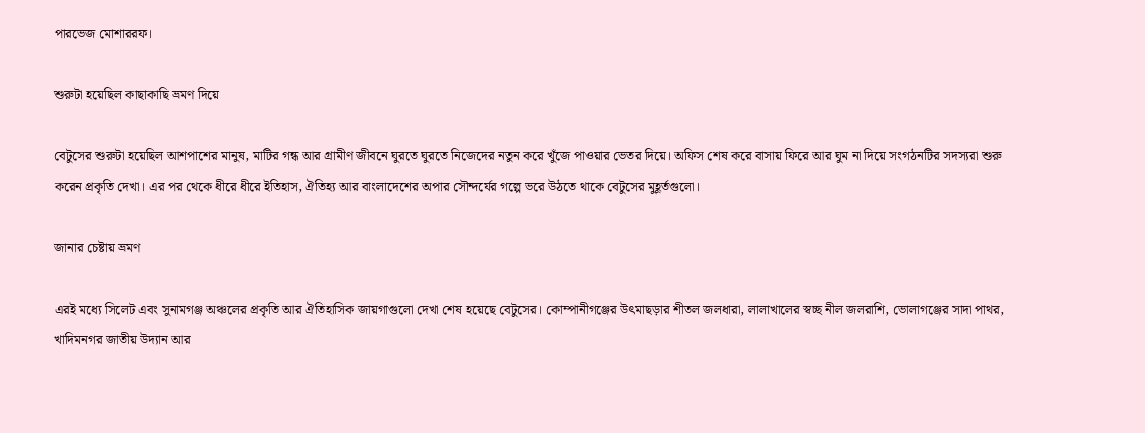পারভেজ মোশাররফ।

শুরুটা হয়েছিল কাছাকাছি ভ্রমণ দিয়ে

বেটুসের শুরুটা হয়েছিল আশপাশের মানুষ, মাটির গন্ধ আর গ্রামীণ জীবনে ঘুরতে ঘুরতে নিজেদের নতুন করে খুঁজে পাওয়ার ভেতর দিয়ে। অফিস শেষ করে বাসায় ফিরে আর ঘুম না দিয়ে সংগঠনটির সদস্যরা শুরু করেন প্রকৃতি দেখা। এর পর থেকে ধীরে ধীরে ইতিহাস, ঐতিহ্য আর বাংলাদেশের অপার সৌন্দর্যের গল্পে ভরে উঠতে থাকে বেটুসের মুহূর্তগুলো।

জানার চেষ্টায় ভ্রমণ

এরই মধ্যে সিলেট এবং সুনামগঞ্জ অঞ্চলের প্রকৃতি আর ঐতিহাসিক জায়গাগুলো দেখা শেষ হয়েছে বেটুসের। কোম্পানীগঞ্জের উৎমাছড়ার শীতল জলধারা, লালাখালের স্বচ্ছ নীল জলরাশি, ভোলাগঞ্জের সাদা পাথর, খাদিমনগর জাতীয় উদ্যান আর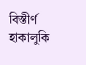বিস্তীর্ণ হাকালুকি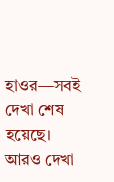হাওর—সবই দেখা শেষ হয়েছে। আরও দেখা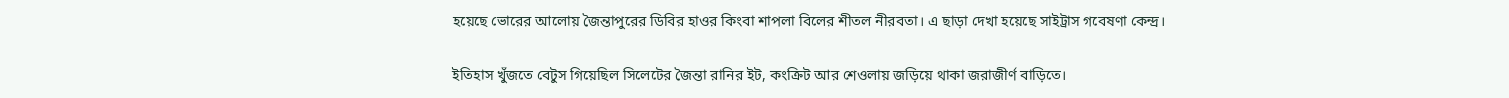হয়েছে ভোরের আলোয় জৈন্তাপুরের ডিবির হাওর কিংবা শাপলা বিলের শীতল নীরবতা। এ ছাড়া দেখা হয়েছে সাইট্রাস গবেষণা কেন্দ্র।

ইতিহাস খুঁজতে বেটুস গিয়েছিল সিলেটের জৈন্তা রানির ইট, কংক্রিট আর শেওলায় জড়িয়ে থাকা জরাজীর্ণ বাড়িতে।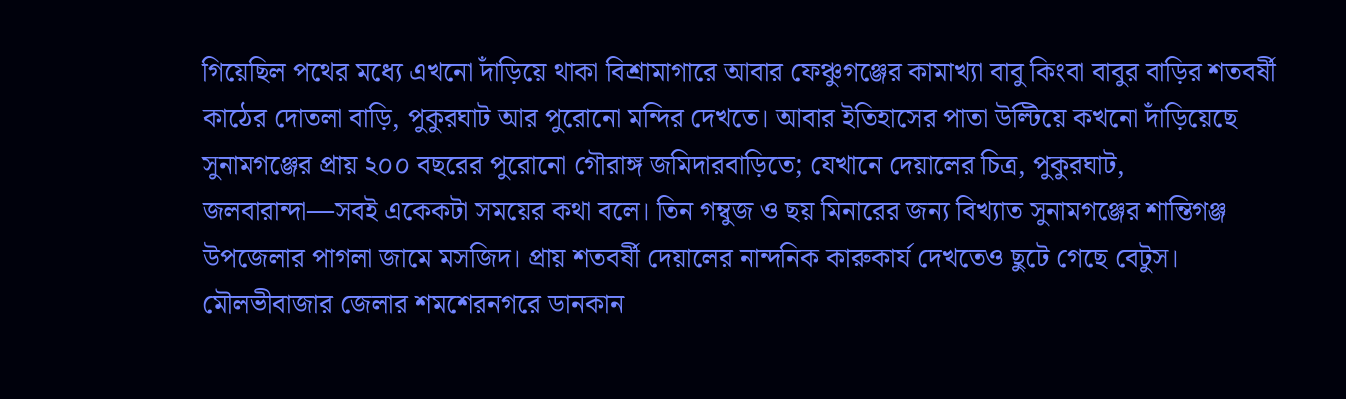গিয়েছিল পথের মধ্যে এখনো দাঁড়িয়ে থাকা বিশ্রামাগারে আবার ফেঞ্চুগঞ্জের কামাখ্যা বাবু কিংবা বাবুর বাড়ির শতবর্ষী কাঠের দোতলা বাড়ি, পুকুরঘাট আর পুরোনো মন্দির দেখতে। আবার ইতিহাসের পাতা উল্টিয়ে কখনো দাঁড়িয়েছে সুনামগঞ্জের প্রায় ২০০ বছরের পুরোনো গৌরাঙ্গ জমিদারবাড়িতে; যেখানে দেয়ালের চিত্র, পুকুরঘাট, জলবারান্দা—সবই একেকটা সময়ের কথা বলে। তিন গম্বুজ ও ছয় মিনারের জন্য বিখ্যাত সুনামগঞ্জের শান্তিগঞ্জ উপজেলার পাগলা জামে মসজিদ। প্রায় শতবর্ষী দেয়ালের নান্দনিক কারুকার্য দেখতেও ছুটে গেছে বেটুস। মৌলভীবাজার জেলার শমশেরনগরে ডানকান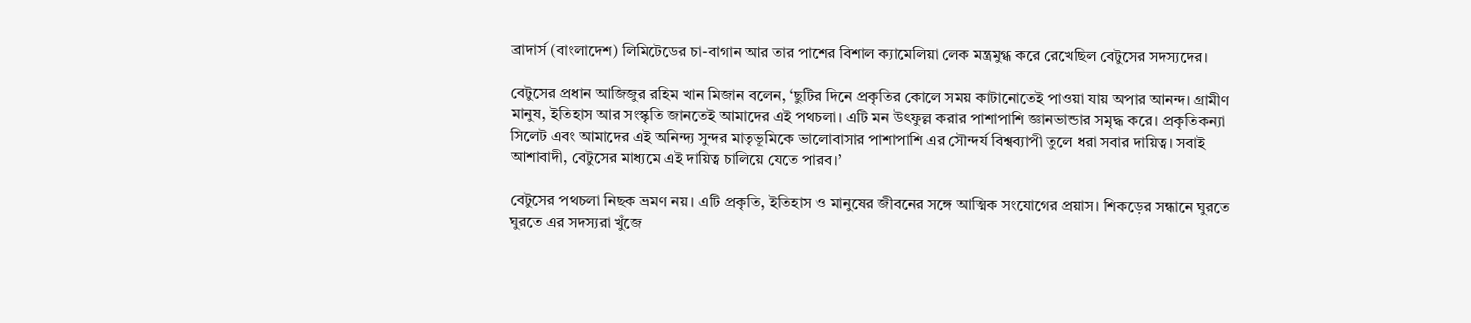ব্রাদার্স (বাংলাদেশ) লিমিটেডের চা-বাগান আর তার পাশের বিশাল ক্যামেলিয়া লেক মন্ত্রমুগ্ধ করে রেখেছিল বেটুসের সদস্যদের।

বেটুসের প্রধান আজিজুর রহিম খান মিজান বলেন, ‘ছুটির দিনে প্রকৃতির কোলে সময় কাটানোতেই পাওয়া যায় অপার আনন্দ। গ্রামীণ মানুষ, ইতিহাস আর সংস্কৃতি জানতেই আমাদের এই পথচলা। এটি মন উৎফুল্ল করার পাশাপাশি জ্ঞানভান্ডার সমৃদ্ধ করে। প্রকৃতিকন্যা সিলেট এবং আমাদের এই অনিন্দ্য সুন্দর মাতৃভূমিকে ভালোবাসার পাশাপাশি এর সৌন্দর্য বিশ্বব্যাপী তুলে ধরা সবার দায়িত্ব। সবাই আশাবাদী, বেটুসের মাধ্যমে এই দায়িত্ব চালিয়ে যেতে পারব।’

বেটুসের পথচলা নিছক ভ্রমণ নয়। এটি প্রকৃতি, ইতিহাস ও মানুষের জীবনের সঙ্গে আত্মিক সংযোগের প্রয়াস। শিকড়ের সন্ধানে ঘুরতে ঘুরতে এর সদস্যরা খুঁজে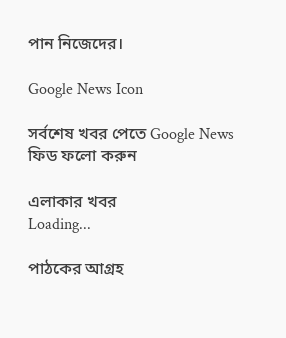পান নিজেদের।

Google News Icon

সর্বশেষ খবর পেতে Google News ফিড ফলো করুন

এলাকার খবর
Loading...

পাঠকের আগ্রহ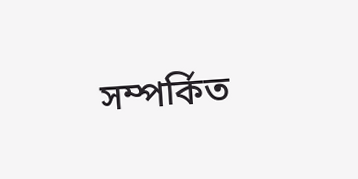সম্পর্কিত